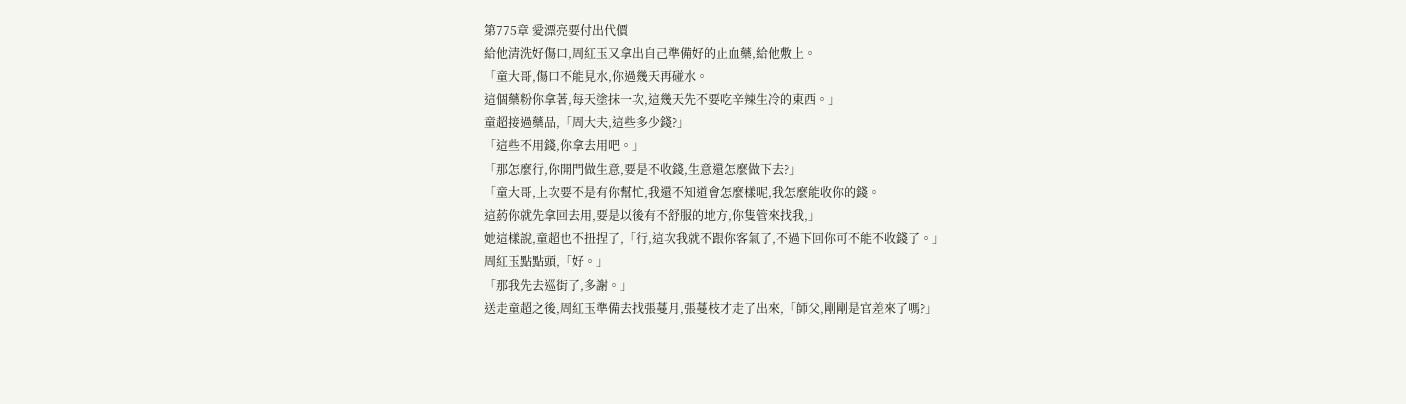第775章 愛漂亮要付出代價
給他清洗好傷口,周紅玉又拿出自己準備好的止血藥,給他敷上。
「童大哥,傷口不能見水,你過幾天再碰水。
這個藥粉你拿著,每天塗抹一次,這幾天先不要吃辛辣生冷的東西。」
童超接過藥品,「周大夫,這些多少錢?」
「這些不用錢,你拿去用吧。」
「那怎麼行,你開門做生意,要是不收錢,生意還怎麼做下去?」
「童大哥,上次要不是有你幫忙,我還不知道會怎麼樣呢,我怎麼能收你的錢。
這葯你就先拿回去用,要是以後有不舒服的地方,你隻管來找我,」
她這樣說,童超也不扭捏了,「行,這次我就不跟你客氣了,不過下回你可不能不收錢了。」
周紅玉點點頭,「好。」
「那我先去巡街了,多謝。」
送走童超之後,周紅玉準備去找張蔓月,張蔓枝才走了出來,「師父,剛剛是官差來了嗎?」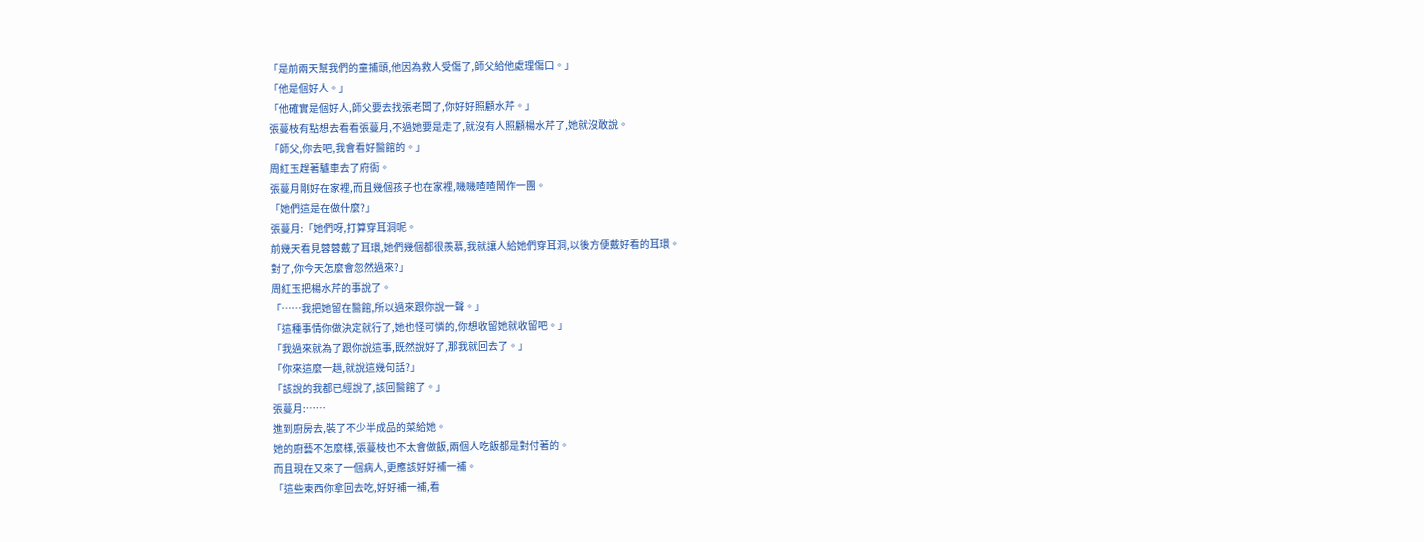「是前兩天幫我們的童捕頭,他因為救人受傷了,師父給他處理傷口。」
「他是個好人。」
「他確實是個好人,師父要去找張老闆了,你好好照顧水芹。」
張蔓枝有點想去看看張蔓月,不過她要是走了,就沒有人照顧楊水芹了,她就沒敢說。
「師父,你去吧,我會看好醫館的。」
周紅玉趕著驢車去了府衙。
張蔓月剛好在家裡,而且幾個孩子也在家裡,嘰嘰喳喳鬧作一團。
「她們這是在做什麼?」
張蔓月:「她們呀,打算穿耳洞呢。
前幾天看見蓉蓉戴了耳環,她們幾個都很羨慕,我就讓人給她們穿耳洞,以後方便戴好看的耳環。
對了,你今天怎麼會忽然過來?」
周紅玉把楊水芹的事說了。
「……我把她留在醫館,所以過來跟你說一聲。」
「這種事情你做決定就行了,她也怪可憐的,你想收留她就收留吧。」
「我過來就為了跟你說這事,既然說好了,那我就回去了。」
「你來這麼一趟,就說這幾句話?」
「該說的我都已經說了,該回醫館了。」
張蔓月:……
進到廚房去,裝了不少半成品的菜給她。
她的廚藝不怎麼樣,張蔓枝也不太會做飯,兩個人吃飯都是對付著的。
而且現在又來了一個病人,更應該好好補一補。
「這些東西你拿回去吃,好好補一補,看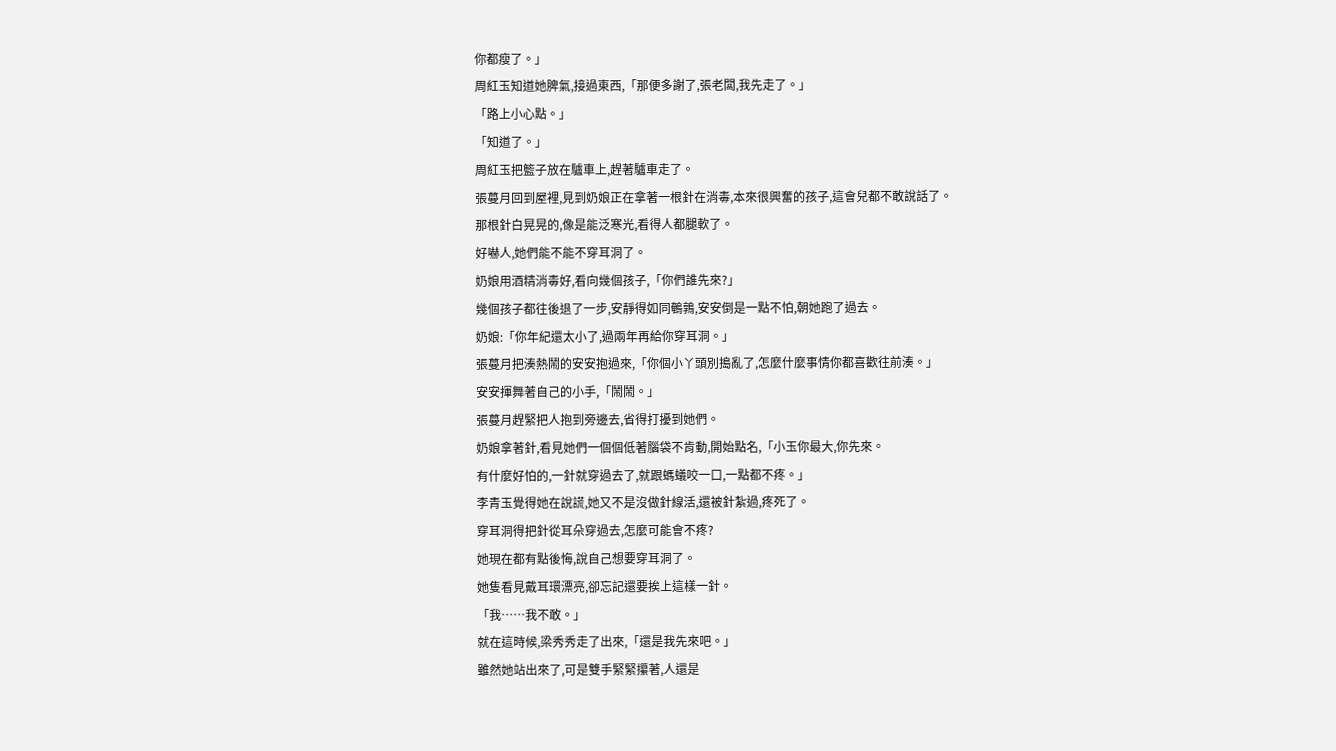你都瘦了。」
周紅玉知道她脾氣,接過東西,「那便多謝了,張老闆,我先走了。」
「路上小心點。」
「知道了。」
周紅玉把籃子放在驢車上,趕著驢車走了。
張蔓月回到屋裡,見到奶娘正在拿著一根針在消毒,本來很興奮的孩子,這會兒都不敢說話了。
那根針白晃晃的,像是能泛寒光,看得人都腿軟了。
好嚇人,她們能不能不穿耳洞了。
奶娘用酒精消毒好,看向幾個孩子,「你們誰先來?」
幾個孩子都往後退了一步,安靜得如同鵪鶉,安安倒是一點不怕,朝她跑了過去。
奶娘:「你年紀還太小了,過兩年再給你穿耳洞。」
張蔓月把湊熱鬧的安安抱過來,「你個小丫頭別搗亂了,怎麼什麼事情你都喜歡往前湊。」
安安揮舞著自己的小手,「鬧鬧。」
張蔓月趕緊把人抱到旁邊去,省得打擾到她們。
奶娘拿著針,看見她們一個個低著腦袋不肯動,開始點名,「小玉你最大,你先來。
有什麼好怕的,一針就穿過去了,就跟螞蟻咬一口,一點都不疼。」
李青玉覺得她在說謊,她又不是沒做針線活,還被針紮過,疼死了。
穿耳洞得把針從耳朵穿過去,怎麼可能會不疼?
她現在都有點後悔,說自己想要穿耳洞了。
她隻看見戴耳環漂亮,卻忘記還要挨上這樣一針。
「我……我不敢。」
就在這時候,梁秀秀走了出來,「還是我先來吧。」
雖然她站出來了,可是雙手緊緊攥著,人還是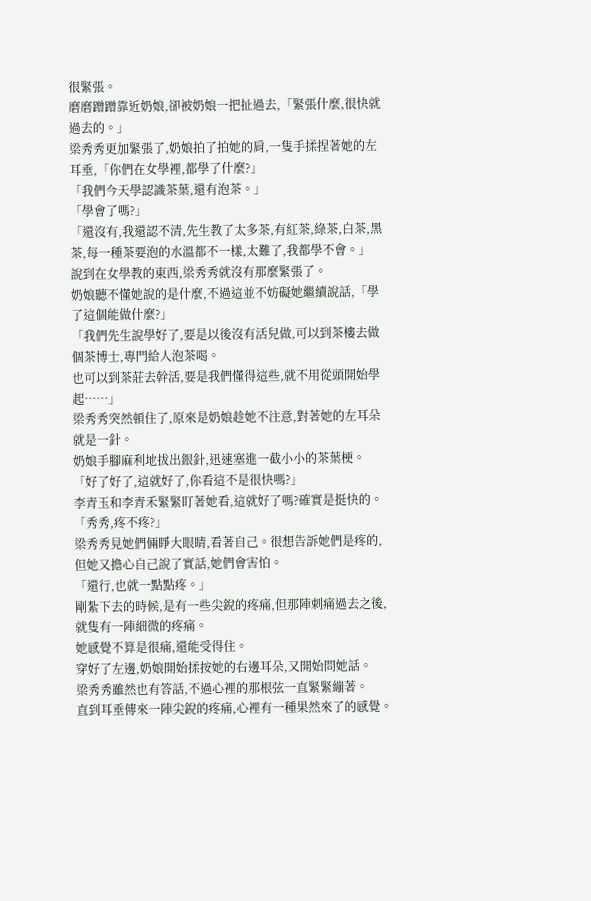很緊張。
磨磨蹭蹭靠近奶娘,卻被奶娘一把扯過去,「緊張什麼,很快就過去的。」
梁秀秀更加緊張了,奶娘拍了拍她的肩,一隻手揉捏著她的左耳垂,「你們在女學裡,都學了什麼?」
「我們今天學認識茶葉,還有泡茶。」
「學會了嗎?」
「還沒有,我還認不清,先生教了太多茶,有紅茶,綠茶,白茶,黑茶,每一種茶要泡的水溫都不一樣,太難了,我都學不會。」
說到在女學教的東西,梁秀秀就沒有那麼緊張了。
奶娘聽不懂她說的是什麼,不過這並不妨礙她繼續說話,「學了這個能做什麼?」
「我們先生說學好了,要是以後沒有活兒做,可以到茶樓去做個茶博士,專門給人泡茶喝。
也可以到茶莊去幹活,要是我們懂得這些,就不用從頭開始學起……」
梁秀秀突然頓住了,原來是奶娘趁她不注意,對著她的左耳朵就是一針。
奶娘手腳麻利地拔出銀針,迅速塞進一截小小的茶葉梗。
「好了好了,這就好了,你看這不是很快嗎?」
李青玉和李青禾緊緊盯著她看,這就好了嗎?確實是挺快的。
「秀秀,疼不疼?」
梁秀秀見她們倆睜大眼睛,看著自己。很想告訴她們是疼的,但她又擔心自己說了實話,她們會害怕。
「還行,也就一點點疼。」
剛紮下去的時候,是有一些尖銳的疼痛,但那陣刺痛過去之後,就隻有一陣細微的疼痛。
她感覺不算是很痛,還能受得住。
穿好了左邊,奶娘開始揉按她的右邊耳朵,又開始問她話。
梁秀秀雖然也有答話,不過心裡的那根弦一直緊緊繃著。
直到耳垂傳來一陣尖銳的疼痛,心裡有一種果然來了的感覺。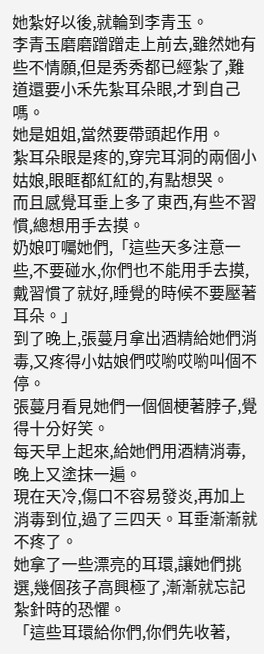她紮好以後,就輪到李青玉。
李青玉磨磨蹭蹭走上前去,雖然她有些不情願,但是秀秀都已經紮了,難道還要小禾先紮耳朵眼,才到自己嗎。
她是姐姐,當然要帶頭起作用。
紮耳朵眼是疼的,穿完耳洞的兩個小姑娘,眼眶都紅紅的,有點想哭。
而且感覺耳垂上多了東西,有些不習慣,總想用手去摸。
奶娘叮囑她們,「這些天多注意一些,不要碰水,你們也不能用手去摸,戴習慣了就好,睡覺的時候不要壓著耳朵。」
到了晚上,張蔓月拿出酒精給她們消毒,又疼得小姑娘們哎喲哎喲叫個不停。
張蔓月看見她們一個個梗著脖子,覺得十分好笑。
每天早上起來,給她們用酒精消毒,晚上又塗抹一遍。
現在天冷,傷口不容易發炎,再加上消毒到位,過了三四天。耳垂漸漸就不疼了。
她拿了一些漂亮的耳環,讓她們挑選,幾個孩子高興極了,漸漸就忘記紮針時的恐懼。
「這些耳環給你們,你們先收著,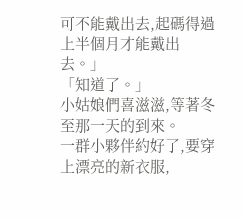可不能戴出去,起碼得過上半個月才能戴出去。」
「知道了。」
小姑娘們喜滋滋,等著冬至那一天的到來。
一群小夥伴約好了,要穿上漂亮的新衣服,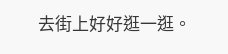去街上好好逛一逛。